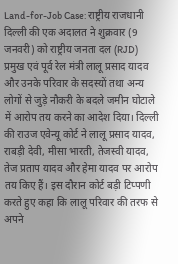Land-for-Job Case: राष्ट्रीय राजधानी दिल्ली की एक अदालत ने शुक्रवार (9 जनवरी) को राष्ट्रीय जनता दल (RJD) प्रमुख एवं पूर्व रेल मंत्री लालू प्रसाद यादव और उनके परिवार के सदस्यों तथा अन्य लोगों से जुड़े नौकरी के बदले जमीन घोटाले में आरोप तय करने का आदेश दिया। दिल्ली की राउज एवेन्यू कोर्ट ने लालू प्रसाद यादव, राबड़ी देवी, मीसा भारती, तेजस्वी यादव, तेज प्रताप यादव और हेमा यादव पर आरोप तय किए हैं। इस दौरान कोर्ट बड़ी टिप्पणी करते हुए कहा कि लालू परिवार की तरफ से अपने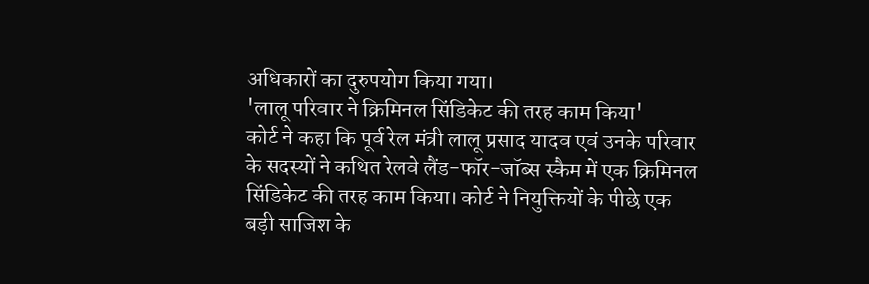अधिकारों का दुरुपयोग किया गया।
'लालू परिवार ने क्रिमिनल सिंडिकेट की तरह काम किया'
कोर्ट ने कहा कि पूर्व रेल मंत्री लालू प्रसाद यादव एवं उनके परिवार के सदस्यों ने कथित रेलवे लैंड-फॉर-जॉब्स स्कैम में एक क्रिमिनल सिंडिकेट की तरह काम किया। कोर्ट ने नियुक्तियों के पीछे एक बड़ी साजिश के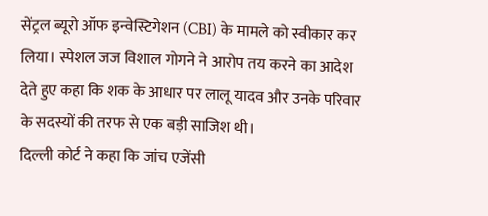सेंट्रल ब्यूरो ऑफ इन्वेस्टिगेशन (CBI) के मामले को स्वीकार कर लिया। स्पेशल जज विशाल गोगने ने आरोप तय करने का आदेश देते हुए कहा कि शक के आधार पर लालू यादव और उनके परिवार के सदस्यों की तरफ से एक बड़ी साजिश थी।
दिल्ली कोर्ट ने कहा कि जांच एजेंसी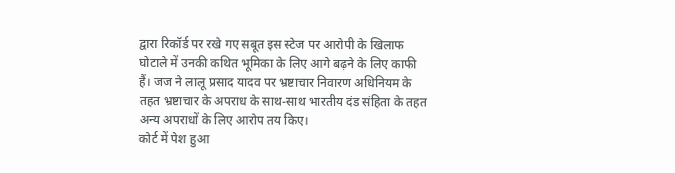द्वारा रिकॉर्ड पर रखे गए सबूत इस स्टेज पर आरोपी के खिलाफ घोटाले में उनकी कथित भूमिका के लिए आगे बढ़ने के लिए काफी हैं। जज ने लालू प्रसाद यादव पर भ्रष्टाचार निवारण अधिनियम के तहत भ्रष्टाचार के अपराध के साथ-साथ भारतीय दंड संहिता के तहत अन्य अपराधों के लिए आरोप तय किए।
कोर्ट में पेश हुआ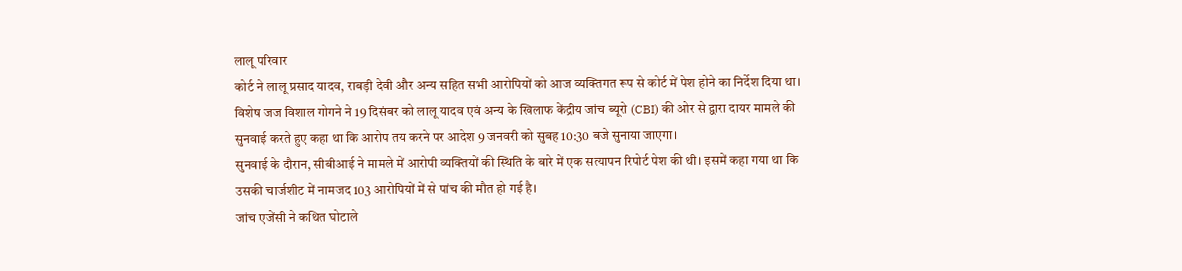लालू परिवार
कोर्ट ने लालू प्रसाद यादव, राबड़ी देवी और अन्य सहित सभी आरोपियों को आज व्यक्तिगत रूप से कोर्ट में पेश होने का निर्देश दिया था। विशेष जज विशाल गोगने ने 19 दिसंबर को लालू यादव एवं अन्य के खिलाफ केंद्रीय जांच ब्यूरो (CBI) की ओर से द्वारा दायर मामले की सुनवाई करते हुए कहा था कि आरोप तय करने पर आदेश 9 जनवरी को सुबह 10:30 बजे सुनाया जाएगा।
सुनवाई के दौरान, सीबीआई ने मामले में आरोपी व्यक्तियों की स्थिति के बारे में एक सत्यापन रिपोर्ट पेश की थी। इसमें कहा गया था कि उसकी चार्जशीट में नामजद 103 आरोपियों में से पांच की मौत हो गई है।
जांच एजेंसी ने कथित घोटाले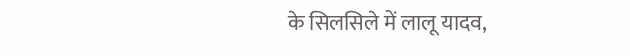के सिलसिले में लालू यादव,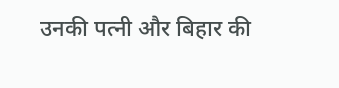उनकी पत्नी और बिहार की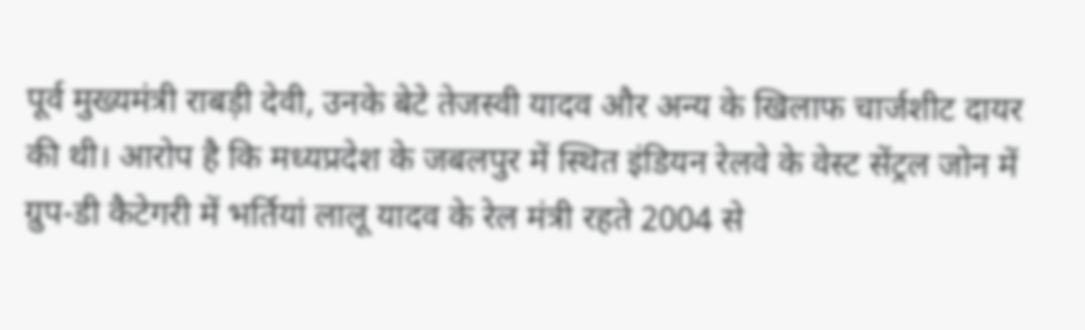पूर्व मुख्यमंत्री राबड़ी देवी, उनके बेटे तेजस्वी यादव और अन्य के खिलाफ चार्जशीट दायर की थी। आरोप है कि मध्यप्रदेश के जबलपुर में स्थित इंडियन रेलवे के वेस्ट सेंट्रल जोन में ग्रुप-डी कैटेगरी में भर्तियां लालू यादव के रेल मंत्री रहते 2004 से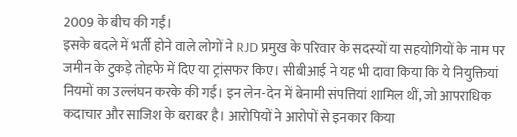2009 के बीच की गईं।
इसके बदले में भर्ती होने वाले लोगों ने RJD प्रमुख के परिवार के सदस्यों या सहयोगियों के नाम पर जमीन के टुकड़े तोहफे में दिए या ट्रांसफर किए। सीबीआई ने यह भी दावा किया कि ये नियुक्तियां नियमों का उल्लंघन करके की गई। इन लेन-देन में बेनामी संपत्तियां शामिल थीं, जो आपराधिक कदाचार और साजिश के बराबर है। आरोपियों ने आरोपों से इनकार किया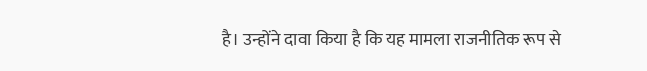है। उन्होंने दावा किया है कि यह मामला राजनीतिक रूप से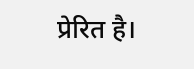प्रेरित है।